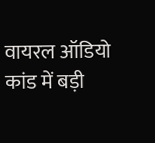वायरल ऑडियो कांड में बड़ी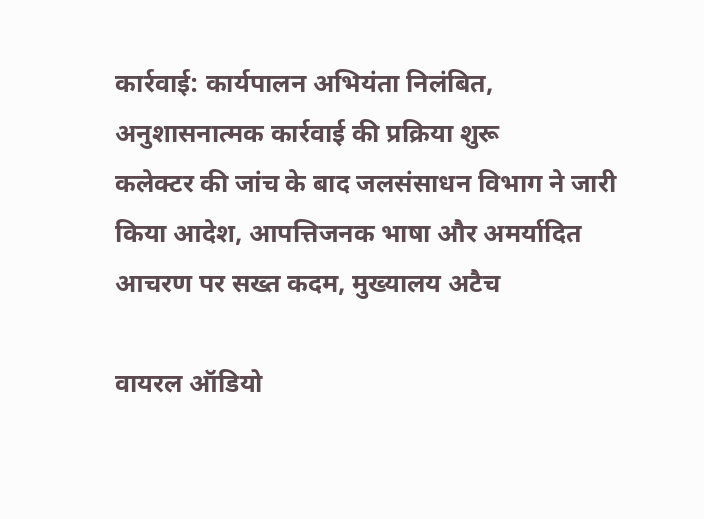कार्रवाई: कार्यपालन अभियंता निलंबित, अनुशासनात्मक कार्रवाई की प्रक्रिया शुरू
कलेक्टर की जांच के बाद जलसंसाधन विभाग ने जारी किया आदेश, आपत्तिजनक भाषा और अमर्यादित आचरण पर सख्त कदम, मुख्यालय अटैच

वायरल ऑडियो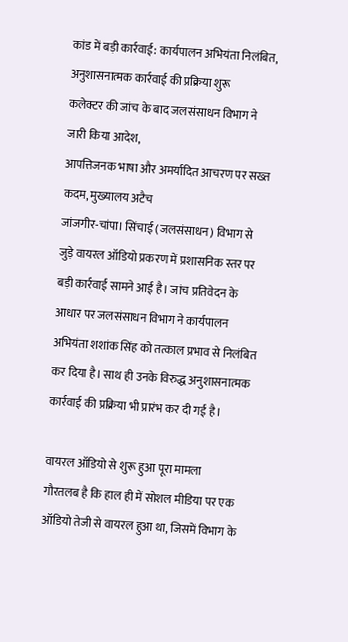कांड में बड़ी कार्रवाई: कार्यपालन अभियंता निलंबित, अनुशासनात्मक कार्रवाई की प्रक्रिया शुरू
कलेक्टर की जांच के बाद जलसंसाधन विभाग ने जारी किया आदेश,
आपत्तिजनक भाषा और अमर्यादित आचरण पर सख्त कदम, मुख्यालय अटैच
जांजगीर-चांपा। सिंचाई (जलसंसाधन) विभाग से जुड़े वायरल ऑडियो प्रकरण में प्रशासनिक स्तर पर बड़ी कार्रवाई सामने आई है। जांच प्रतिवेदन के आधार पर जलसंसाधन विभाग ने कार्यपालन अभियंता शशांक सिंह को तत्काल प्रभाव से निलंबित कर दिया है। साथ ही उनके विरुद्ध अनुशासनात्मक कार्रवाई की प्रक्रिया भी प्रारंभ कर दी गई है।

वायरल ऑडियो से शुरू हुआ पूरा मामला
गौरतलब है कि हाल ही में सोशल मीडिया पर एक ऑडियो तेजी से वायरल हुआ था, जिसमें विभाग के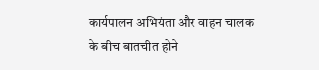कार्यपालन अभियंता और वाहन चालक के बीच बातचीत होने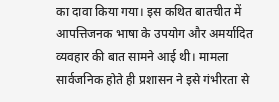का दावा किया गया। इस कथित बातचीत में आपत्तिजनक भाषा के उपयोग और अमर्यादित व्यवहार की बात सामने आई थी। मामला सार्वजनिक होते ही प्रशासन ने इसे गंभीरता से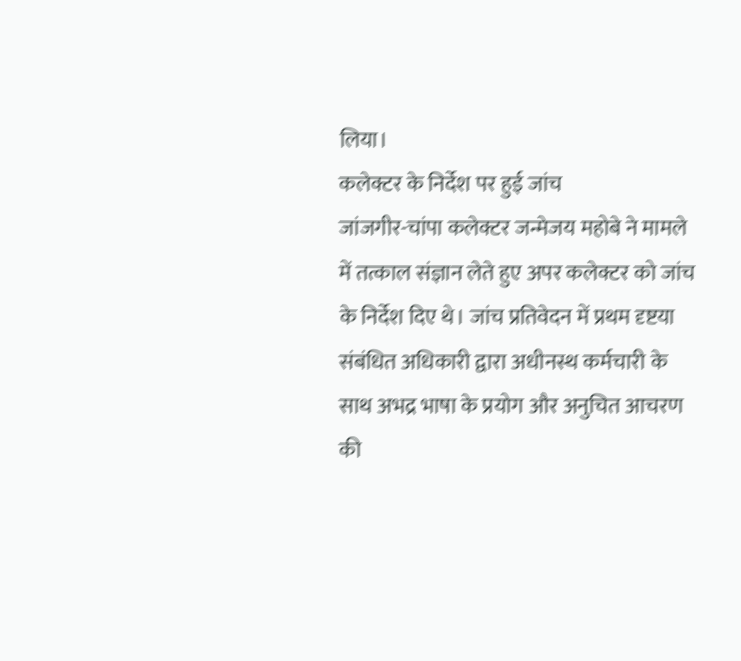लिया।
कलेक्टर के निर्देश पर हुई जांच
जांजगीर-चांपा कलेक्टर जन्मेजय महोबे ने मामले में तत्काल संज्ञान लेते हुए अपर कलेक्टर को जांच के निर्देश दिए थे। जांच प्रतिवेदन में प्रथम दृष्टया संबंधित अधिकारी द्वारा अधीनस्थ कर्मचारी के साथ अभद्र भाषा के प्रयोग और अनुचित आचरण की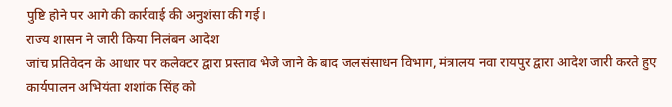पुष्टि होने पर आगे की कार्रवाई की अनुशंसा की गई।
राज्य शासन ने जारी किया निलंबन आदेश
जांच प्रतिवेदन के आधार पर कलेक्टर द्वारा प्रस्ताव भेजे जाने के बाद जलसंसाधन विभाग, मंत्रालय नवा रायपुर द्वारा आदेश जारी करते हुए कार्यपालन अभियंता शशांक सिंह को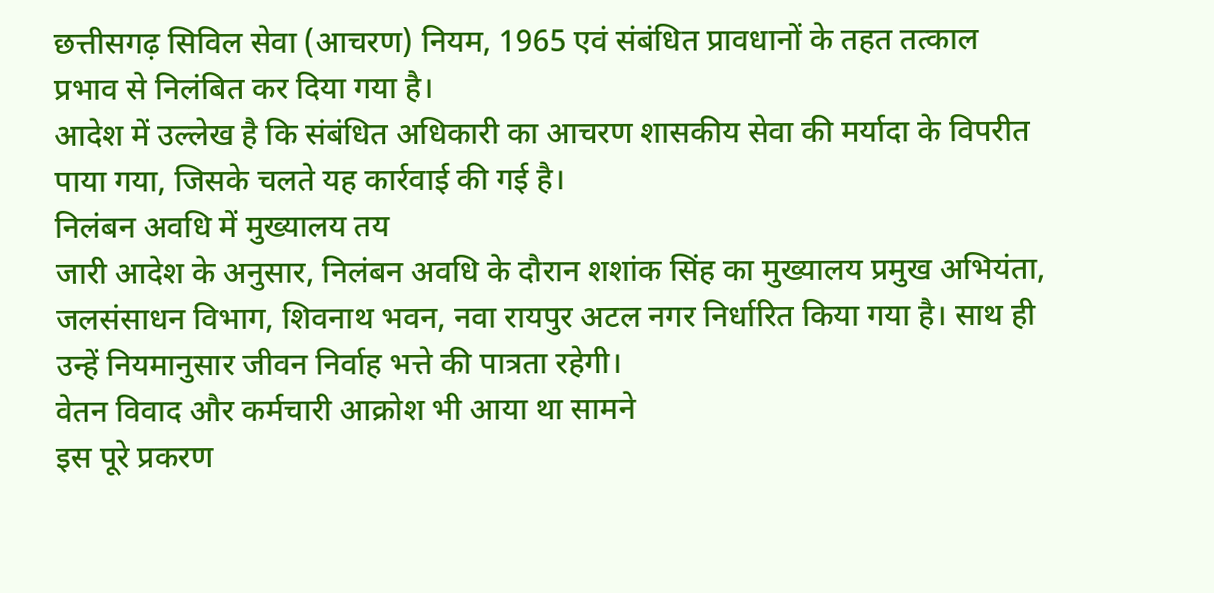छत्तीसगढ़ सिविल सेवा (आचरण) नियम, 1965 एवं संबंधित प्रावधानों के तहत तत्काल प्रभाव से निलंबित कर दिया गया है।
आदेश में उल्लेख है कि संबंधित अधिकारी का आचरण शासकीय सेवा की मर्यादा के विपरीत पाया गया, जिसके चलते यह कार्रवाई की गई है।
निलंबन अवधि में मुख्यालय तय
जारी आदेश के अनुसार, निलंबन अवधि के दौरान शशांक सिंह का मुख्यालय प्रमुख अभियंता, जलसंसाधन विभाग, शिवनाथ भवन, नवा रायपुर अटल नगर निर्धारित किया गया है। साथ ही उन्हें नियमानुसार जीवन निर्वाह भत्ते की पात्रता रहेगी।
वेतन विवाद और कर्मचारी आक्रोश भी आया था सामने
इस पूरे प्रकरण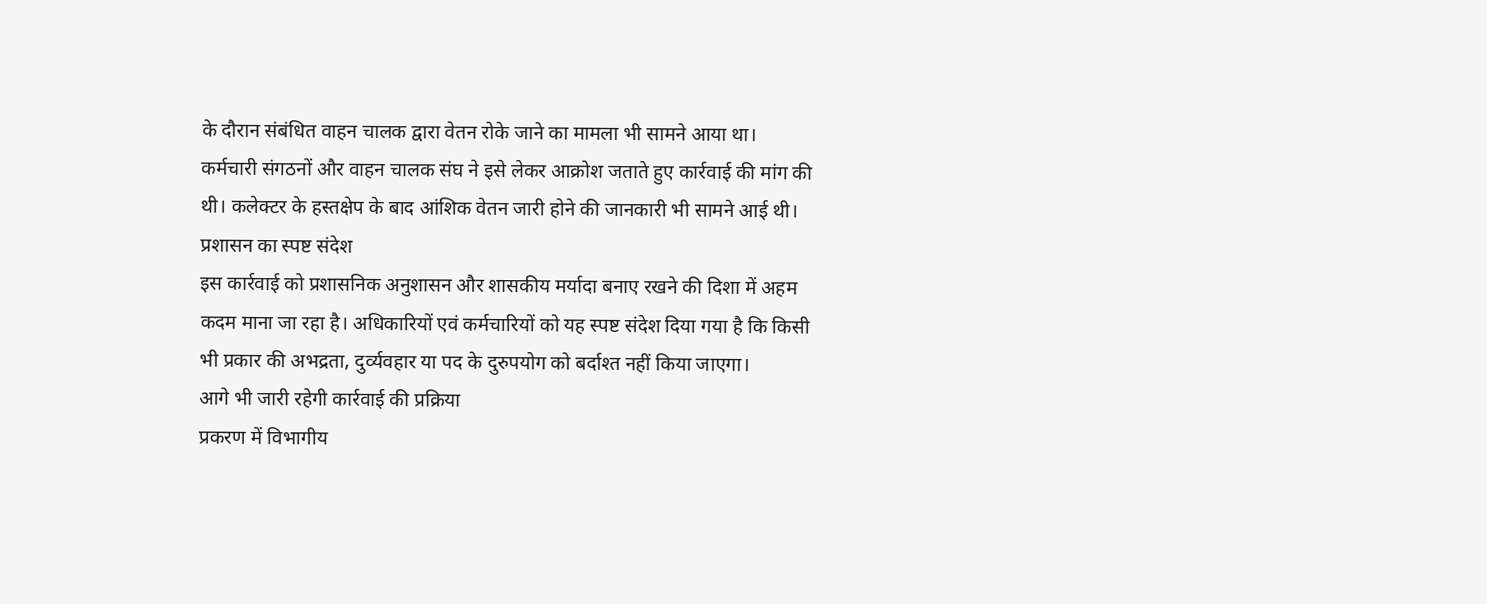के दौरान संबंधित वाहन चालक द्वारा वेतन रोके जाने का मामला भी सामने आया था। कर्मचारी संगठनों और वाहन चालक संघ ने इसे लेकर आक्रोश जताते हुए कार्रवाई की मांग की थी। कलेक्टर के हस्तक्षेप के बाद आंशिक वेतन जारी होने की जानकारी भी सामने आई थी।
प्रशासन का स्पष्ट संदेश
इस कार्रवाई को प्रशासनिक अनुशासन और शासकीय मर्यादा बनाए रखने की दिशा में अहम कदम माना जा रहा है। अधिकारियों एवं कर्मचारियों को यह स्पष्ट संदेश दिया गया है कि किसी भी प्रकार की अभद्रता, दुर्व्यवहार या पद के दुरुपयोग को बर्दाश्त नहीं किया जाएगा।
आगे भी जारी रहेगी कार्रवाई की प्रक्रिया
प्रकरण में विभागीय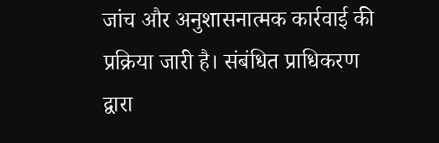जांच और अनुशासनात्मक कार्रवाई की प्रक्रिया जारी है। संबंधित प्राधिकरण द्वारा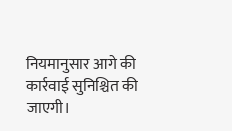नियमानुसार आगे की कार्रवाई सुनिश्चित की जाएगी।